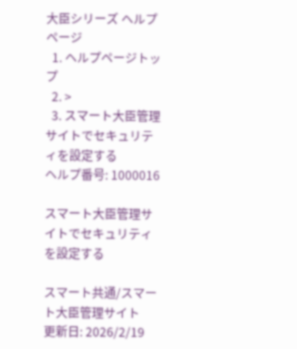大臣シリーズ ヘルプページ
  1. ヘルプページトップ
  2. >
  3. スマート大臣管理サイトでセキュリティを設定する
ヘルプ番号: 1000016

スマート大臣管理サイトでセキュリティを設定する

スマート共通/スマート大臣管理サイト
更新日: 2026/2/19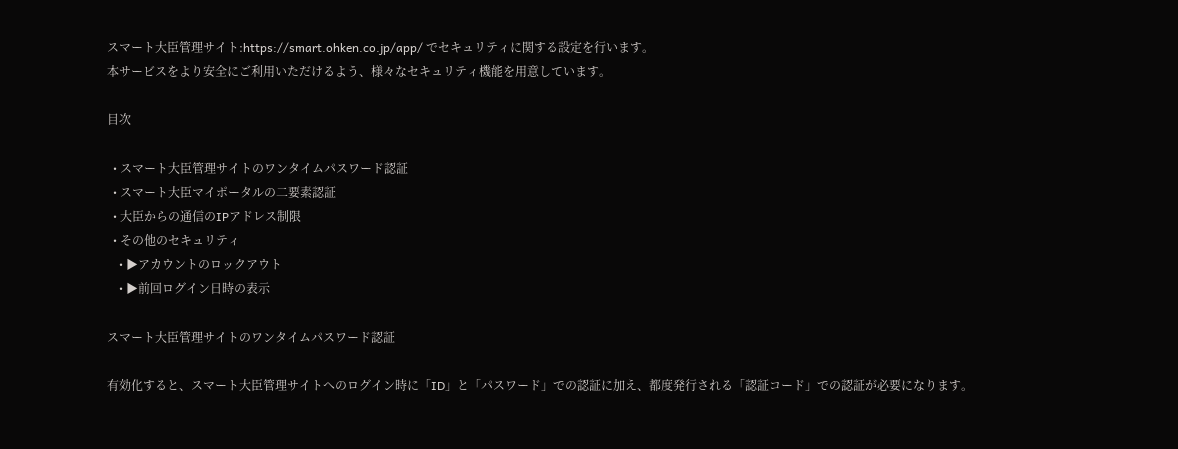スマート大臣管理サイト:https://smart.ohken.co.jp/app/ でセキュリティに関する設定を行います。
本サービスをより安全にご利用いただけるよう、様々なセキュリティ機能を用意しています。

目次

  • スマート大臣管理サイトのワンタイムパスワード認証
  • スマート大臣マイポータルの二要素認証
  • 大臣からの通信のIPアドレス制限
  • その他のセキュリティ
    • ▶アカウントのロックアウト
    • ▶前回ログイン日時の表示

スマート大臣管理サイトのワンタイムパスワード認証

有効化すると、スマート大臣管理サイトへのログイン時に「ID」と「パスワード」での認証に加え、都度発行される「認証コード」での認証が必要になります。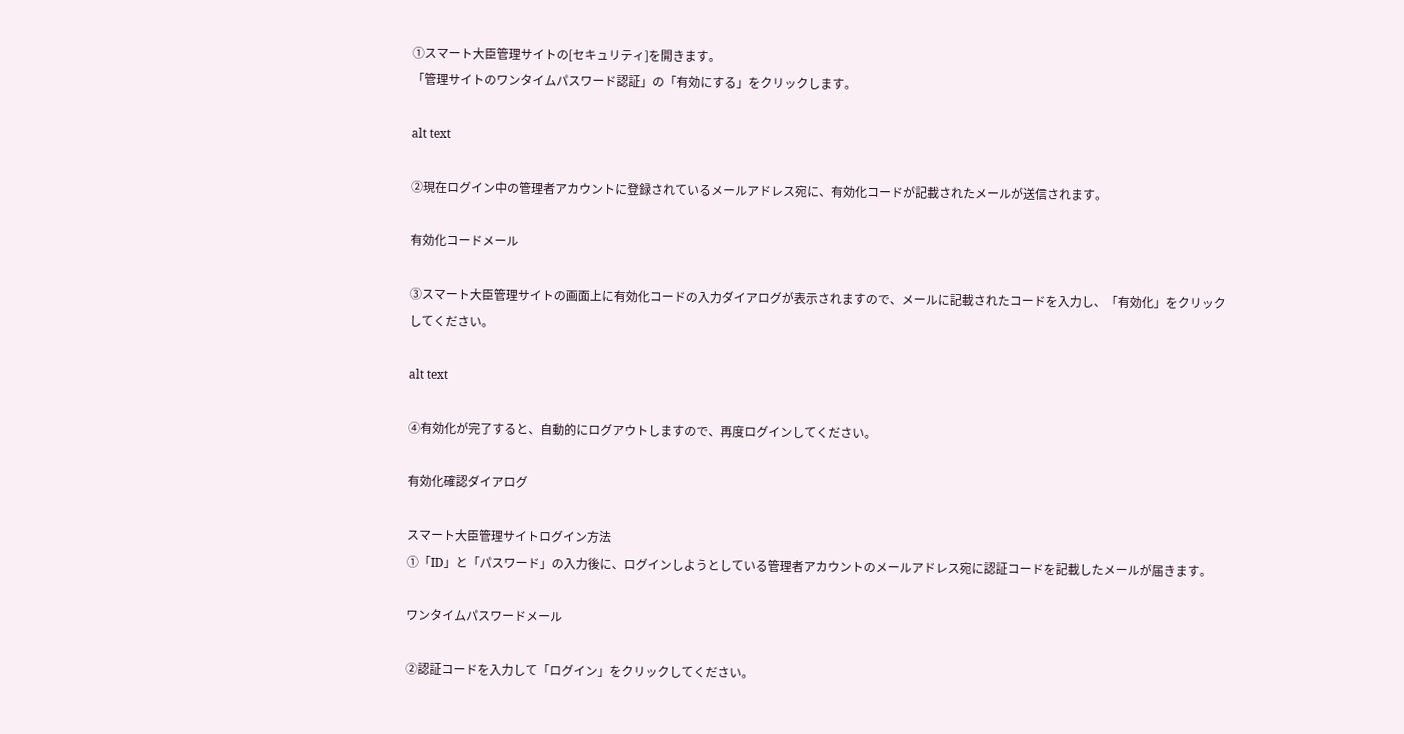①スマート大臣管理サイトの[セキュリティ]を開きます。
「管理サイトのワンタイムパスワード認証」の「有効にする」をクリックします。

alt text

②現在ログイン中の管理者アカウントに登録されているメールアドレス宛に、有効化コードが記載されたメールが送信されます。

有効化コードメール

③スマート大臣管理サイトの画面上に有効化コードの入力ダイアログが表示されますので、メールに記載されたコードを入力し、「有効化」をクリックしてください。

alt text

④有効化が完了すると、自動的にログアウトしますので、再度ログインしてください。

有効化確認ダイアログ

スマート大臣管理サイトログイン方法
①「ID」と「パスワード」の入力後に、ログインしようとしている管理者アカウントのメールアドレス宛に認証コードを記載したメールが届きます。

ワンタイムパスワードメール

②認証コードを入力して「ログイン」をクリックしてください。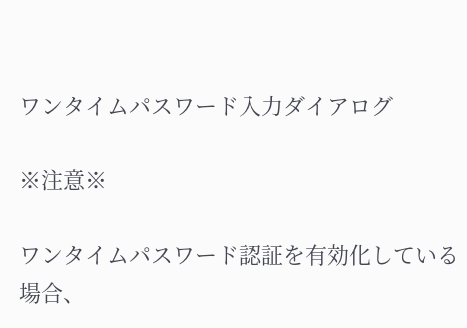ワンタイムパスワード入力ダイアログ

※注意※

ワンタイムパスワード認証を有効化している場合、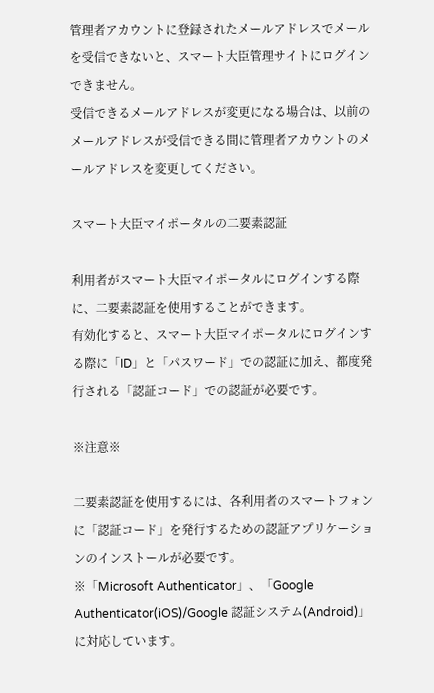管理者アカウントに登録されたメールアドレスでメールを受信できないと、スマート大臣管理サイトにログインできません。
受信できるメールアドレスが変更になる場合は、以前のメールアドレスが受信できる間に管理者アカウントのメールアドレスを変更してください。

スマート大臣マイポータルの二要素認証

利用者がスマート大臣マイポータルにログインする際に、二要素認証を使用することができます。
有効化すると、スマート大臣マイポータルにログインする際に「ID」と「パスワード」での認証に加え、都度発行される「認証コード」での認証が必要です。

※注意※

二要素認証を使用するには、各利用者のスマートフォンに「認証コード」を発行するための認証アプリケーションのインストールが必要です。
※「Microsoft Authenticator」、「Google Authenticator(iOS)/Google 認証システム(Android)」に対応しています。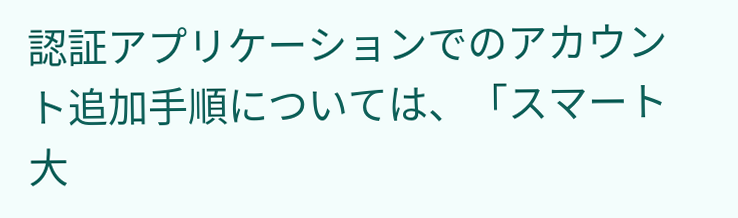認証アプリケーションでのアカウント追加手順については、「スマート大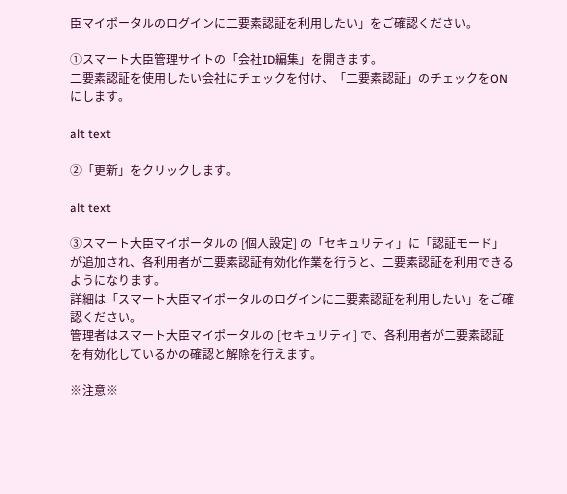臣マイポータルのログインに二要素認証を利用したい」をご確認ください。

①スマート大臣管理サイトの「会社ID編集」を開きます。
二要素認証を使用したい会社にチェックを付け、「二要素認証」のチェックをONにします。

alt text

②「更新」をクリックします。

alt text

③スマート大臣マイポータルの [個人設定] の「セキュリティ」に「認証モード」が追加され、各利用者が二要素認証有効化作業を行うと、二要素認証を利用できるようになります。
詳細は「スマート大臣マイポータルのログインに二要素認証を利用したい」をご確認ください。
管理者はスマート大臣マイポータルの [セキュリティ] で、各利用者が二要素認証を有効化しているかの確認と解除を行えます。

※注意※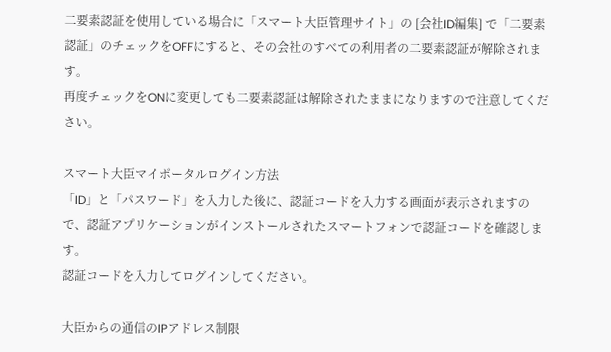二要素認証を使用している場合に「スマート大臣管理サイト」の [会社ID編集] で「二要素認証」のチェックをOFFにすると、その会社のすべての利用者の二要素認証が解除されます。
再度チェックをONに変更しても二要素認証は解除されたままになりますので注意してください。

スマート大臣マイポータルログイン方法
「ID」と「パスワード」を入力した後に、認証コードを入力する画面が表示されますので、認証アプリケーションがインストールされたスマートフォンで認証コードを確認します。
認証コードを入力してログインしてください。

大臣からの通信のIPアドレス制限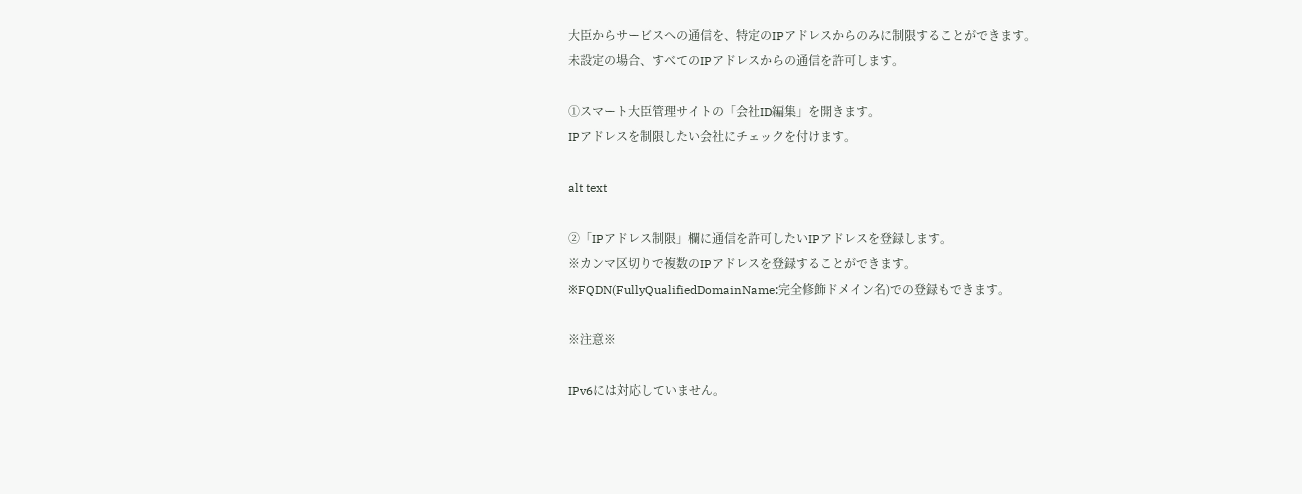大臣からサービスへの通信を、特定のIPアドレスからのみに制限することができます。
未設定の場合、すべてのIPアドレスからの通信を許可します。

①スマート大臣管理サイトの「会社ID編集」を開きます。
IPアドレスを制限したい会社にチェックを付けます。

alt text

②「IPアドレス制限」欄に通信を許可したいIPアドレスを登録します。
※カンマ区切りで複数のIPアドレスを登録することができます。
※FQDN(FullyQualifiedDomainName:完全修飾ドメイン名)での登録もできます。

※注意※

IPv6には対応していません。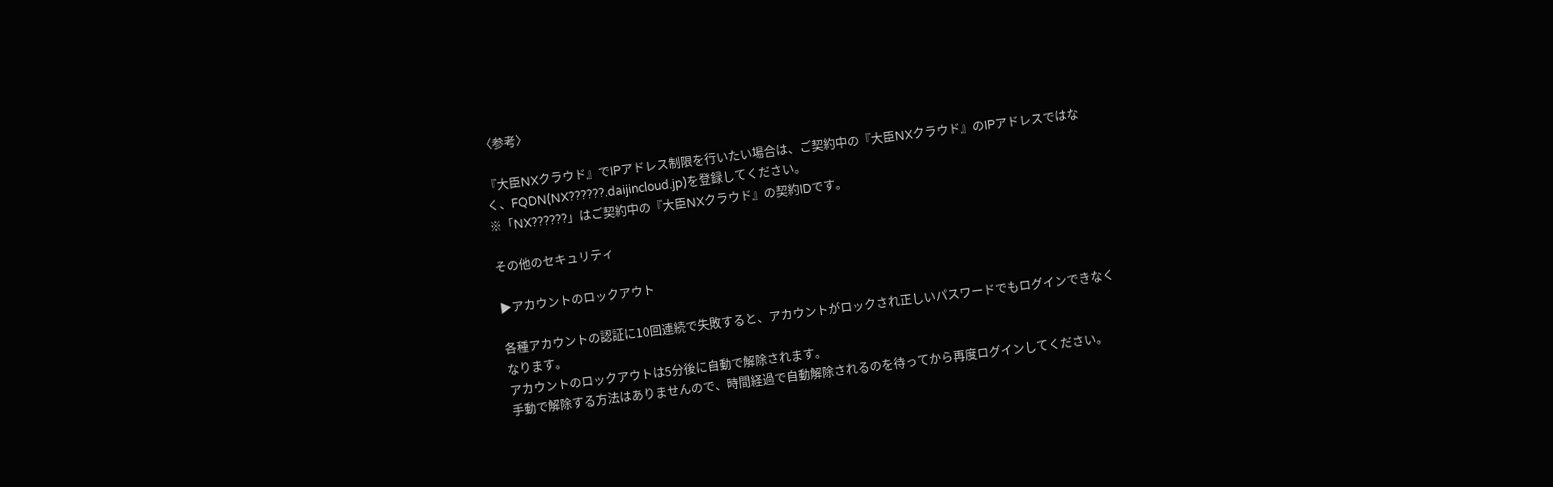〈参考〉

『大臣NXクラウド』でIPアドレス制限を行いたい場合は、ご契約中の『大臣NXクラウド』のIPアドレスではなく、FQDN(NX??????.daijincloud.jp)を登録してください。
※「NX??????」はご契約中の『大臣NXクラウド』の契約IDです。

その他のセキュリティ

▶アカウントのロックアウト

各種アカウントの認証に10回連続で失敗すると、アカウントがロックされ正しいパスワードでもログインできなくなります。
アカウントのロックアウトは5分後に自動で解除されます。
手動で解除する方法はありませんので、時間経過で自動解除されるのを待ってから再度ログインしてください。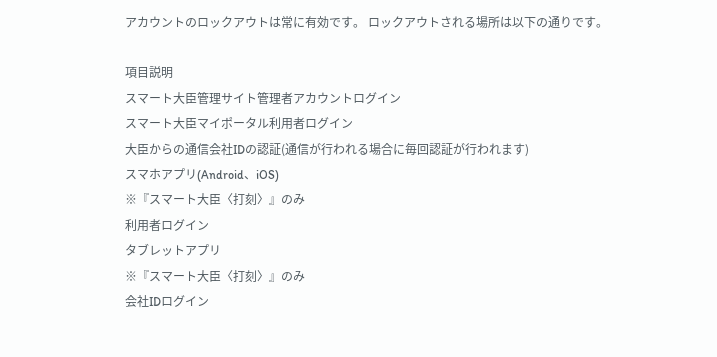アカウントのロックアウトは常に有効です。 ロックアウトされる場所は以下の通りです。

項目説明
スマート大臣管理サイト管理者アカウントログイン
スマート大臣マイポータル利用者ログイン
大臣からの通信会社IDの認証(通信が行われる場合に毎回認証が行われます)
スマホアプリ(Android、iOS)
※『スマート大臣〈打刻〉』のみ
利用者ログイン
タブレットアプリ
※『スマート大臣〈打刻〉』のみ
会社IDログイン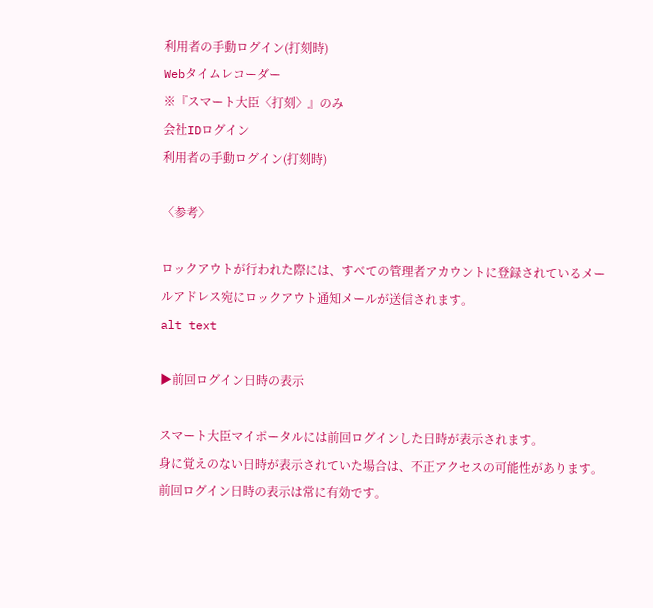利用者の手動ログイン(打刻時)
Webタイムレコーダー
※『スマート大臣〈打刻〉』のみ
会社IDログイン
利用者の手動ログイン(打刻時)

〈参考〉

ロックアウトが行われた際には、すべての管理者アカウントに登録されているメールアドレス宛にロックアウト通知メールが送信されます。
alt text

▶前回ログイン日時の表示

スマート大臣マイポータルには前回ログインした日時が表示されます。
身に覚えのない日時が表示されていた場合は、不正アクセスの可能性があります。
前回ログイン日時の表示は常に有効です。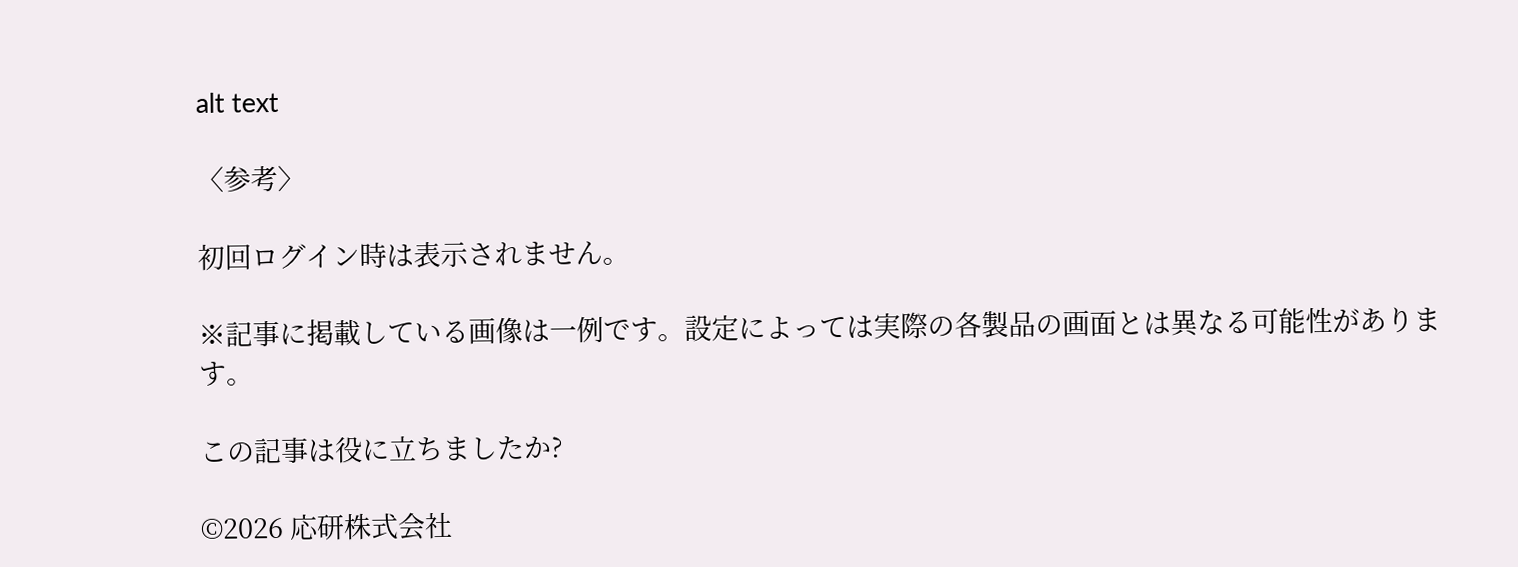alt text

〈参考〉

初回ログイン時は表示されません。

※記事に掲載している画像は一例です。設定によっては実際の各製品の画面とは異なる可能性があります。

この記事は役に立ちましたか?

©2026 応研株式会社